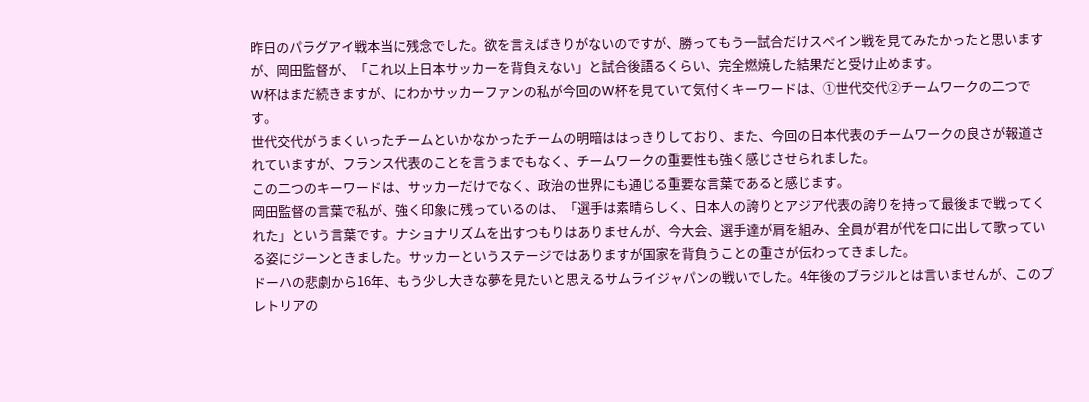昨日のパラグアイ戦本当に残念でした。欲を言えばきりがないのですが、勝ってもう一試合だけスペイン戦を見てみたかったと思いますが、岡田監督が、「これ以上日本サッカーを背負えない」と試合後語るくらい、完全燃焼した結果だと受け止めます。
W杯はまだ続きますが、にわかサッカーファンの私が今回のW杯を見ていて気付くキーワードは、①世代交代②チームワークの二つです。
世代交代がうまくいったチームといかなかったチームの明暗ははっきりしており、また、今回の日本代表のチームワークの良さが報道されていますが、フランス代表のことを言うまでもなく、チームワークの重要性も強く感じさせられました。
この二つのキーワードは、サッカーだけでなく、政治の世界にも通じる重要な言葉であると感じます。
岡田監督の言葉で私が、強く印象に残っているのは、「選手は素晴らしく、日本人の誇りとアジア代表の誇りを持って最後まで戦ってくれた」という言葉です。ナショナリズムを出すつもりはありませんが、今大会、選手達が肩を組み、全員が君が代を口に出して歌っている姿にジーンときました。サッカーというステージではありますが国家を背負うことの重さが伝わってきました。
ドーハの悲劇から16年、もう少し大きな夢を見たいと思えるサムライジャパンの戦いでした。4年後のブラジルとは言いませんが、このプレトリアの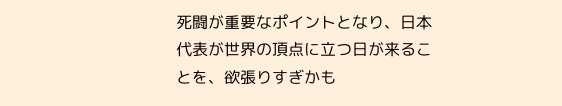死闘が重要なポイントとなり、日本代表が世界の頂点に立つ日が来ることを、欲張りすぎかも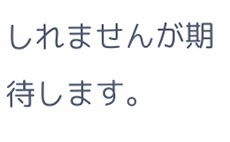しれませんが期待します。